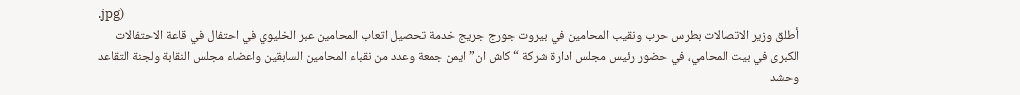.jpg)
أطلق وزير الاتصالات بطرس حرب ونقيب المحامين في بيروت جورج جريج خدمة تحصيل اتعاب المحامين عبر الخليوي في احتفال في قاعة الاحتفالات الكبرى في بيت المحامي، في حضور رئيس مجلس ادارة شركة “كاش ان” ايمن جمعة وعدد من نقباء المحامين السابقين واعضاء مجلس النقابة ولجنة التقاعد وحشد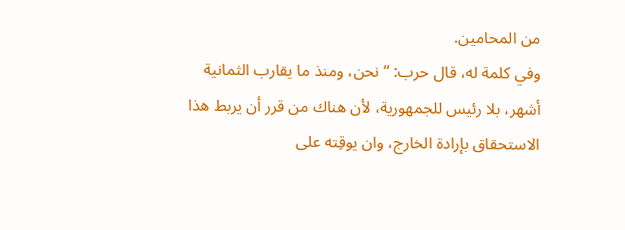من المحامين.
وفي كلمة له، قال حرب: “نحن، ومنذ ما يقارب الثمانية أشهر، بلا رئيس للجمهورية، لأن هناك من قرر أن يربط هذا الاستحقاق بإرادة الخارج، وان يوقِته على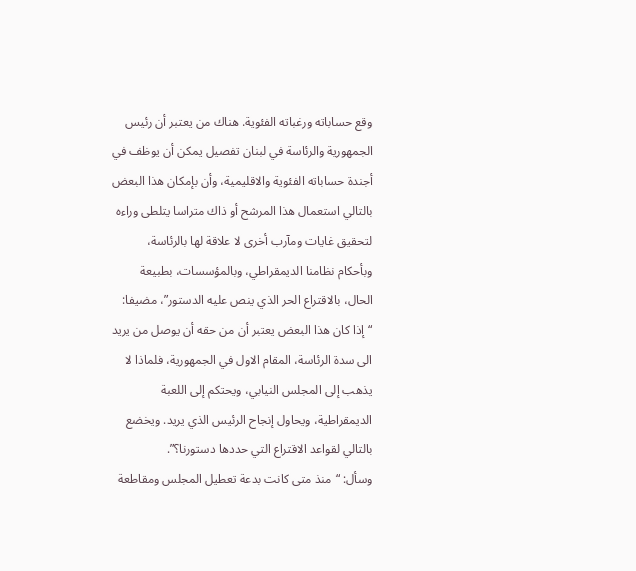وقع حساباته ورغباته الفئوية. هناك من يعتبر أن رئيس الجمهورية والرئاسة في لبنان تفصيل يمكن أن يوظف في أجندة حساباته الفئوية والاقليمية، وأن بإمكان هذا البعض بالتالي استعمال هذا المرشح أو ذاك متراسا يتلطى وراءه لتحقيق غايات ومآرب أخرى لا علاقة لها بالرئاسة، وبأحكام نظامنا الديمقراطي، وبالمؤسسات، بطبيعة الحال، بالاقتراع الحر الذي ينص عليه الدستور”، مضيفا: “إذا كان هذا البعض يعتبر أن من حقه أن يوصل من يريد الى سدة الرئاسة، المقام الاول في الجمهورية، فلماذا لا يذهب إلى المجلس النيابي، ويحتكم إلى اللعبة الديمقراطية، ويحاول إنجاح الرئيس الذي يريد. ويخضع بالتالي لقواعد الاقتراع التي حددها دستورنا؟”.
وسأل: “منذ متى كانت بدعة تعطيل المجلس ومقاطعة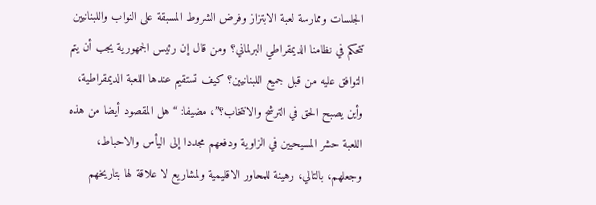الجلسات وممارسة لعبة الابتزاز وفرض الشروط المسبقة على النواب واللبنانيين تتحكم في نظامنا الديمقراطي البرلماني؟ ومن قال إن رئيس الجمهورية يجب أن يتم التوافق عليه من قبل جميع اللبنانيين؟ كيف تستقيم عندها اللعبة الديمقراطية، وأين يصبح الحق في الترشح والانتخاب؟”، مضيفا: “هل المقصود أيضا من هذه اللعبة حشر المسيحيين في الزاوية ودفعهم مجددا إلى اليأس والاحباط، وجعلهم، بالتالي، رهينة للمحاور الاقليمية ولمشاريع لا علاقة لها بتاريخهم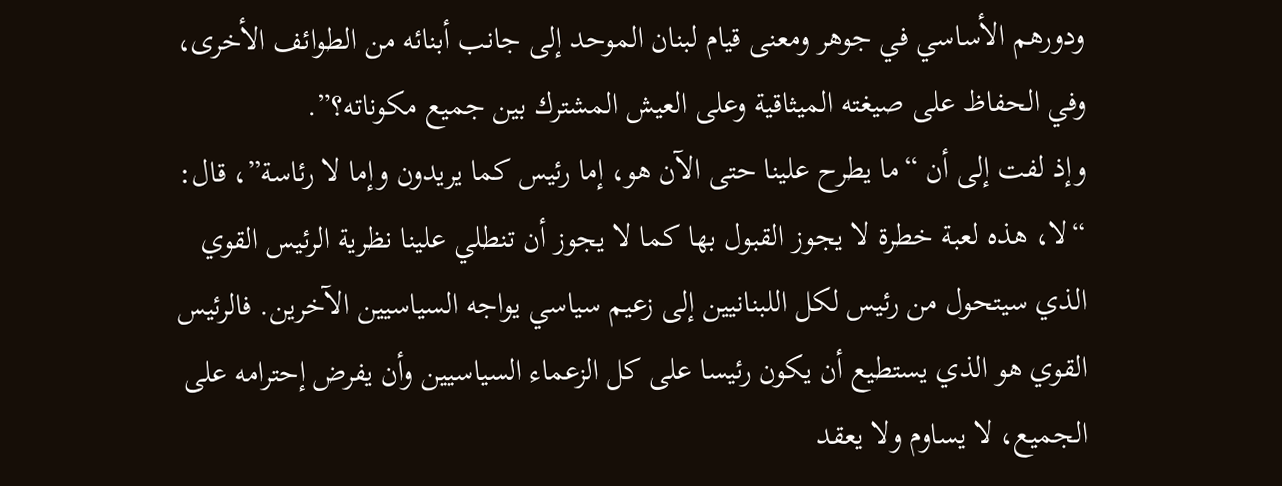ودورهم الأساسي في جوهر ومعنى قيام لبنان الموحد إلى جانب أبنائه من الطوائف الأخرى، وفي الحفاظ على صيغته الميثاقية وعلى العيش المشترك بين جميع مكوناته؟”.
وإذ لفت إلى أن “ما يطرح علينا حتى الآن هو، إما رئيس كما يريدون وإما لا رئاسة”، قال: “لا، هذه لعبة خطرة لا يجوز القبول بها كما لا يجوز أن تنطلي علينا نظرية الرئيس القوي الذي سيتحول من رئيس لكل اللبنانيين إلى زعيم سياسي يواجه السياسيين الآخرين. فالرئيس القوي هو الذي يستطيع أن يكون رئيسا على كل الزعماء السياسيين وأن يفرض إحترامه على الجميع، لا يساوم ولا يعقد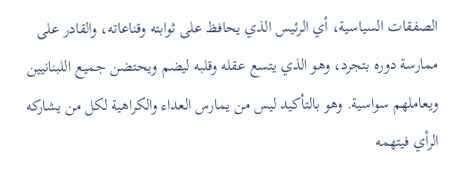الصفقات السياسية، أي الرئيس الذي يحافظ على ثوابته وقناعاته، والقادر على ممارسة دوره بتجرد، وهو الذي يتسع عقله وقلبه ليضم ويحتضن جميع اللبنانيين ويعاملهم سواسية. وهو بالتأكيد ليس من يمارس العداء والكراهية لكل من يشاركه الرأي فيتهمه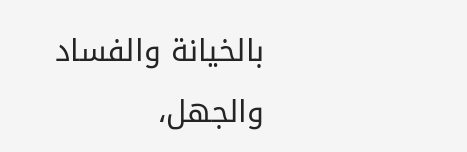بالخيانة والفساد والجهل،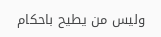وليس من يطيح باحكام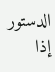الدستور إذا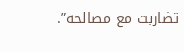تضاربت مع مصالحه”.